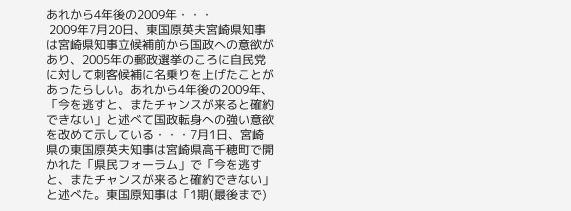あれから4年後の2009年・・・
 2009年7月20日、東国原英夫宮崎県知事は宮崎県知事立候補前から国政への意欲があり、2005年の郵政選挙のころに自民党に対して刺客候補に名乗りを上げたことがあったらしい。あれから4年後の2009年、「今を逃すと、またチャンスが来ると確約できない」と述べて国政転身への強い意欲を改めて示している・・・7月1日、宮崎県の東国原英夫知事は宮崎県高千穂町で開かれた「県民フォーラム」で「今を逃すと、またチャンスが来ると確約できない」と述べた。東国原知事は「1期(最後まで)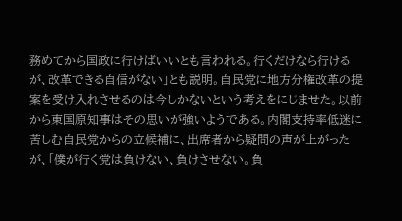務めてから国政に行けばいいとも言われる。行くだけなら行けるが、改革できる自信がない」とも説明。自民党に地方分権改革の提案を受け入れさせるのは今しかないという考えをにじませた。以前から東国原知事はその思いが強いようである。内閣支持率低迷に苦しむ自民党からの立候補に、出席者から疑問の声が上がったが、「僕が行く党は負けない、負けさせない。負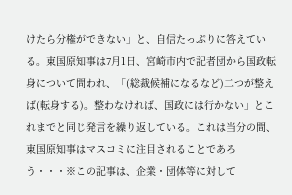けたら分権ができない」と、自信たっぷりに答えている。東国原知事は7月1日、宮崎市内で記者団から国政転身について問われ、「(総裁候補になるなど)二つが整えば(転身する)。整わなければ、国政には行かない」とこれまでと同じ発言を繰り返している。これは当分の間、東国原知事はマスコミに注目されることであろう・・・※この記事は、企業・団体等に対して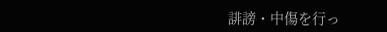誹謗・中傷を行っ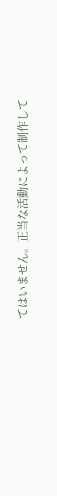てはいません。正当な活動によって制作して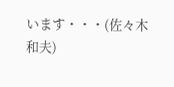います・・・(佐々木和夫)